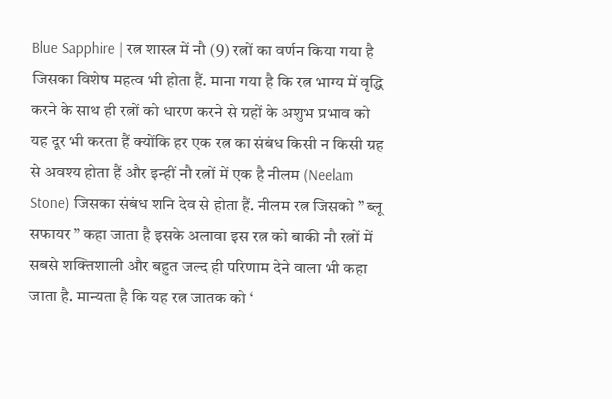Blue Sapphire | रत्न शास्त्र में नौ (9) रत्नों का वर्णन किया गया है जिसका विशेष महत्व भी होता हैं. माना गया है कि रत्न भाग्य में वृद्धि करने के साथ ही रत्नों को धारण करने से ग्रहों के अशुभ प्रभाव को यह दूर भी करता हैं क्योंकि हर एक रत्न का संबंध किसी न किसी ग्रह से अवश्य होता हैं और इन्हीं नौ रत्नों में एक है नीलम (Neelam Stone) जिसका संबंध शनि देव से होता हैं. नीलम रत्न जिसको ” ब्लू सफायर ” कहा जाता है इसके अलावा इस रत्न को बाकी नौ रत्नों में सबसे शक्तिशाली और बहुत जल्द ही परिणाम देने वाला भी कहा जाता है. मान्यता है कि यह रत्न जातक को ‘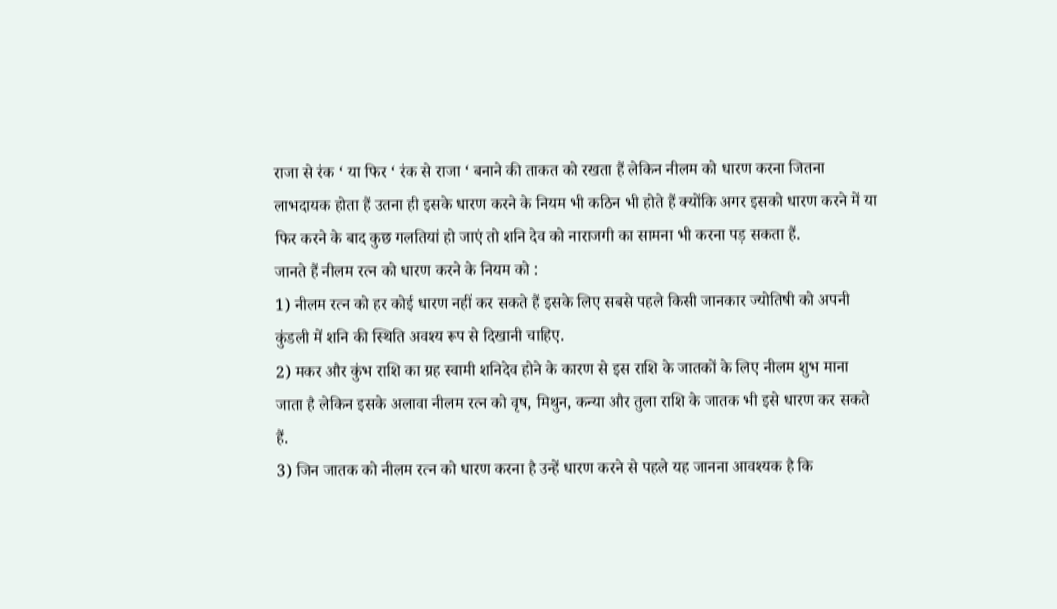राजा से रंक ‘ या फिर ‘ रंक से राजा ‘ बनाने की ताकत को रखता हैं लेकिन नीलम को धारण करना जितना लाभदायक होता हैं उतना ही इसके धारण करने के नियम भी कठिन भी होते हैं क्योंकि अगर इसको धारण करने में या फिर करने के बाद कुछ गलतियां हो जाएं तो शनि देव को नाराजगी का सामना भी करना पड़ सकता हैं.
जानते हैं नीलम रत्न को धारण करने के नियम को :
1) नीलम रत्न को हर कोई धारण नहीं कर सकते हैं इसके लिए सबसे पहले किसी जानकार ज्योतिषी को अपनी कुंडली में शनि की स्थिति अवश्य रूप से दिखानी चाहिए.
2) मकर और कुंभ राशि का ग्रह स्वामी शनिदेव होने के कारण से इस राशि के जातकों के लिए नीलम शुभ माना जाता है लेकिन इसके अलावा नीलम रत्न को वृष, मिथुन, कन्या और तुला राशि के जातक भी इसे धारण कर सकते हैं.
3) जिन जातक को नीलम रत्न को धारण करना है उन्हें धारण करने से पहले यह जानना आवश्यक है कि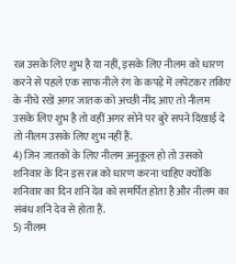रत्न उसके लिए शुभ है या नहीं, इसके लिए नीलम को धारण करने से पहले एक साफ नीले रंग के कपड़े में लपेटकर तकिए के नीचे रखें अगर जातक को अच्छी नींद आए तो नीलम उसके लिए शुभ है तो वहीं अगर सोने पर बुरे सपने दिखाई दे तो नीलम उसके लिए शुभ नहीं हैं.
4) जिन जातकों के लिए नीलम अनुकूल हो तो उसको शनिवार के दिन इस रत्न को धारण करना चाहिए क्योंकि शनिवार का दिन शनि देव को समर्पित होता है और नीलम का संबंध शनि देव से होता हैं.
5) नीलम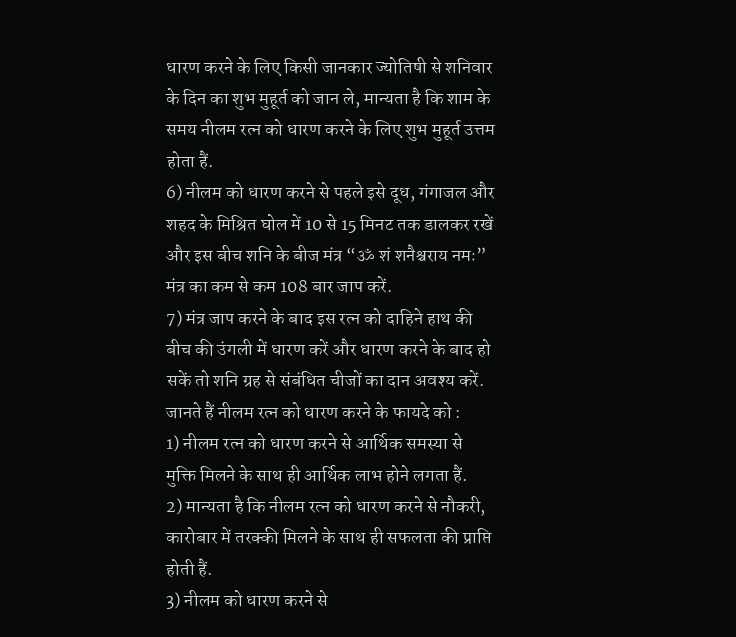धारण करने के लिए किसी जानकार ज्योतिषी से शनिवार के दिन का शुभ मुहूर्त को जान ले, मान्यता है कि शाम के समय नीलम रत्न को धारण करने के लिए शुभ मुहूर्त उत्तम होता हैं.
6) नीलम को धारण करने से पहले इसे दूध, गंगाजल और शहद के मिश्रित घोल में 10 से 15 मिनट तक डालकर रखें और इस बीच शनि के बीज मंत्र “ॐ शं शनैश्चराय नमः” मंत्र का कम से कम 108 बार जाप करें.
7) मंत्र जाप करने के बाद इस रत्न को दाहिने हाथ की बीच की उंगली में धारण करें और धारण करने के बाद हो सकें तो शनि ग्रह से संबंधित चीजों का दान अवश्य करें.
जानते हैं नीलम रत्न को धारण करने के फायदे को :
1) नीलम रत्न को धारण करने से आर्थिक समस्या से मुक्ति मिलने के साथ ही आर्थिक लाभ होने लगता हैं.
2) मान्यता है कि नीलम रत्न को धारण करने से नौकरी, कारोबार में तरक्की मिलने के साथ ही सफलता की प्राप्ति होती हैं.
3) नीलम को धारण करने से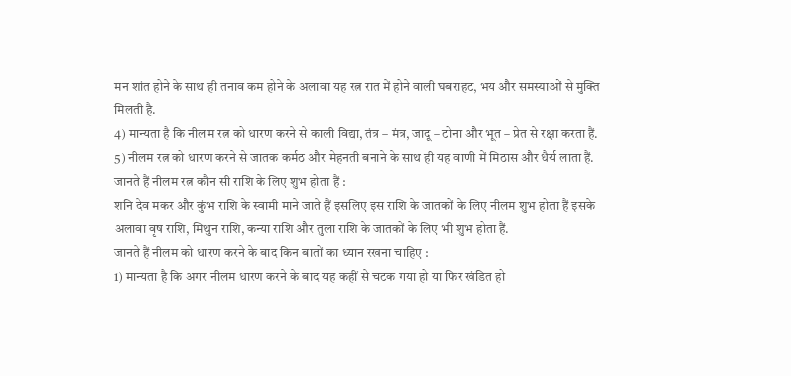मन शांत होने के साथ ही तनाव कम होने के अलावा यह रत्न रात में होने वाली घबराहट, भय और समस्याओं से मुक्ति मिलती है.
4) मान्यता है कि नीलम रत्न को धारण करने से काली विद्या, तंत्र – मंत्र, जादू – टोना और भूत – प्रेत से रक्षा करता हैं.
5) नीलम रत्न को धारण करने से जातक कर्मठ और मेहनती बनाने के साथ ही यह वाणी में मिठास और धैर्य लाता हैं.
जानते हैं नीलम रत्न कौन सी राशि के लिए शुभ होता हैं :
शनि देव मकर और कुंभ राशि के स्वामी माने जाते हैं इसलिए इस राशि के जातकों के लिए नीलम शुभ होता हैं इसके अलावा वृष राशि, मिथुन राशि, कन्या राशि और तुला राशि के जातकों के लिए भी शुभ होता हैं.
जानते हैं नीलम को धारण करने के बाद किन बातों का ध्यान रखना चाहिए :
1) मान्यता है कि अगर नीलम धारण करने के बाद यह कहीं से चटक गया हो या फिर खंडित हो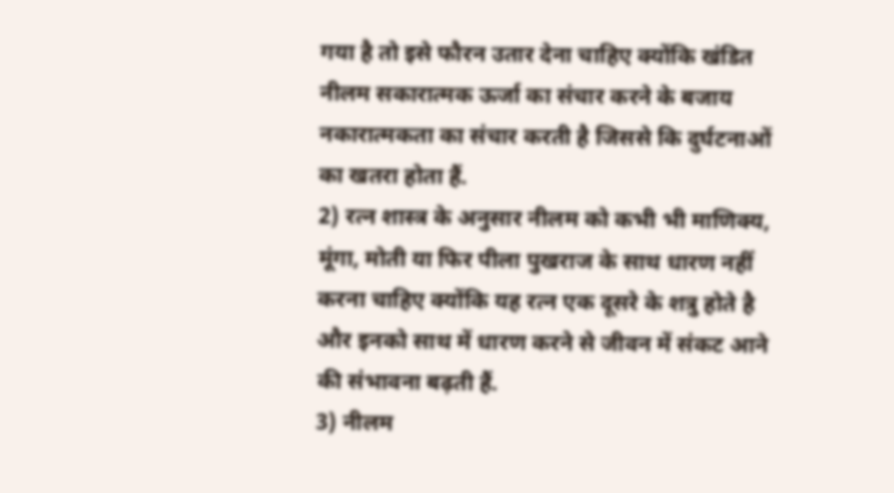गया है तो इसे फौरन उतार देना चाहिए क्योंकि खंडित नीलम सकारात्मक ऊर्जा का संचार करने के बजाय नकारात्मकता का संचार करती है जिससे कि दुर्घटनाओं का खतरा होता हैं.
2) रत्न शास्त्र के अनुसार नीलम को कभी भी माणिक्य, मूंगा, मोती या फिर पीला पुखराज के साथ धारण नहीं करना चाहिए क्योंकि यह रत्न एक दूसरे के शत्रु होते है और इनको साथ में धारण करने से जीवन में संकट आने की संभावना बढ़ती हैं.
3) नीलम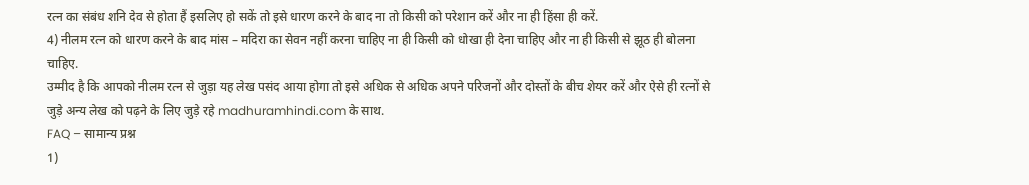रत्न का संबंध शनि देव से होता हैं इसलिए हो सकें तो इसे धारण करने के बाद ना तो किसी को परेशान करें और ना ही हिंसा ही करें.
4) नीलम रत्न को धारण करने के बाद मांस – मदिरा का सेवन नहीं करना चाहिए ना ही किसी को धोखा ही देना चाहिए और ना ही किसी से झूठ ही बोलना चाहिए.
उम्मीद है कि आपको नीलम रत्न से जुड़ा यह लेख पसंद आया होगा तो इसे अधिक से अधिक अपने परिजनों और दोस्तों के बीच शेयर करें और ऐसे ही रत्नों से जुड़े अन्य लेख को पढ़ने के लिए जुड़े रहे madhuramhindi.com के साथ.
FAQ – सामान्य प्रश्न
1)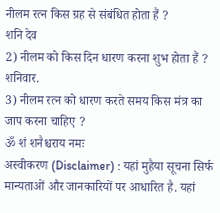नीलम रत्न किस ग्रह से संबंधित होता हैं ?
शनि देव
2) नीलम को किस दिन धारण करना शुभ होता हैं ?
शनिवार.
3) नीलम रत्न को धारण करते समय किस मंत्र का जाप करना चाहिए ?
ॐ शं शनैश्चराय नमः
अस्वीकरण (Disclaimer) : यहां मुहैया सूचना सिर्फ मान्यताओं और जानकारियों पर आधारित है. यहां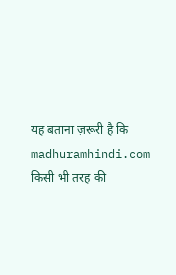यह बताना ज़रूरी है कि madhuramhindi.com किसी भी तरह की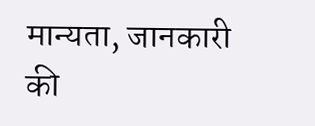मान्यता, जानकारी की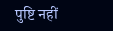पुष्टि नहीं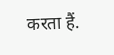करता हैं.